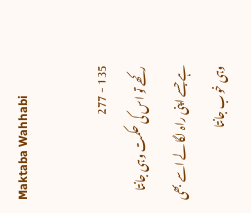Maktaba Wahhabi

135 - 277
رکھے تو اس کی حکمت وہی جانتا ہے جسے اپنی راہ لگا لے اسے بھی وہی خوب جانتا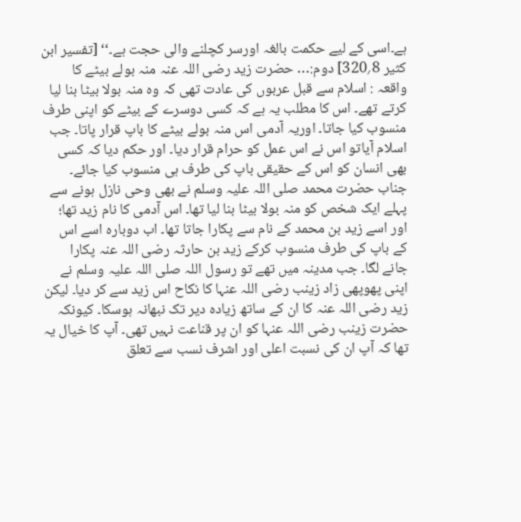ہے۔اسی کے لیے حکمت بالغہ اورسر کچلنے والی حجت ہے۔‘‘ [تفسیر ابن کثیر 8؍320] دوم:… حضرت زید رضی اللہ عنہ منہ بولے بیٹے کا واقعہ : اسلام سے قبل عربوں کی عادت تھی کہ وہ منہ بولا بیٹا بنا لیا کرتے تھے۔ اس کا مطلب یہ ہے کہ کسی دوسرے کے بیٹے کو اپنی طرف منسوب کیا جاتا۔ اوریہ آدمی اس منہ بولے بیٹے کا باپ قرار پاتا۔ جب اسلام آیاتو اس نے اس عمل کو حرام قرار دیا۔ اور حکم دیا کہ کسی بھی انسان کو اس کے حقیقی باپ کی طرف ہی منسوب کیا جائے۔ جناب حضرت محمد صلی اللہ علیہ وسلم نے بھی وحی نازل ہونے سے پہلے ایک شخص کو منہ بولا بیٹا بنا لیا تھا۔ اس آدمی کا نام زید تھا؛ اور اسے زید بن محمد کے نام سے پکارا جاتا تھا۔ اب دوبارہ اسے اس کے باپ کی طرف منسوب کرکے زید بن حارثہ رضی اللہ عنہ پکارا جانے لگا۔ جب مدینہ میں تھے تو رسول اللہ صلی اللہ علیہ وسلم نے اپنی پھوپھی زاد زینب رضی اللہ عنہا کا نکاح اس زید سے کر دیا۔ لیکن زید رضی اللہ عنہ کا ان کے ساتھ زیادہ دیر تک نبھانہ ہوسکا۔ کیونکہ حضرت زینب رضی اللہ عنہا کو ان پر قناعت نہیں تھی۔ آپ کا خیال یہ تھا کہ آپ ان کی نسبت اعلی اور اشرف نسب سے تعلق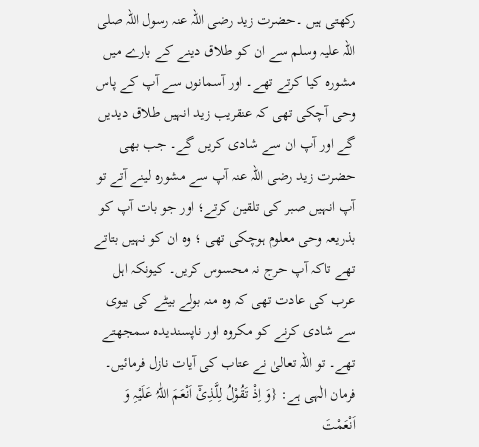رکھتی ہیں ۔حضرت زید رضی اللہ عنہ رسول اللہ صلی اللہ علیہ وسلم سے ان کو طلاق دینے کے بارے میں مشورہ کیا کرتے تھے۔ اور آسمانوں سے آپ کے پاس وحی آچکی تھی کہ عنقریب زید انہیں طلاق دیدیں گے اور آپ ان سے شادی کریں گے۔ جب بھی حضرت زید رضی اللہ عنہ آپ سے مشورہ لینے آتے تو آپ انہیں صبر کی تلقین کرتے؛ اور جو بات آپ کو بذریعہ وحی معلوم ہوچکی تھی ؛ وہ ان کو نہیں بتاتے تھے تاکہ آپ حرج نہ محسوس کریں۔ کیونکہ اہل عرب کی عادت تھی کہ وہ منہ بولے بیٹے کی بیوی سے شادی کرنے کو مکروہ اور ناپسندیدہ سمجھتے تھے۔ تو اللہ تعالیٰ نے عتاب کی آیات نازل فرمائیں۔ فرمان الٰہی ہے: {وَ اِذْ تَقُوْلُ لِلَّذِیْٓ اَنْعَمَ اللّٰہُ عَلَیْہِ وَ اَنْعَمْتَ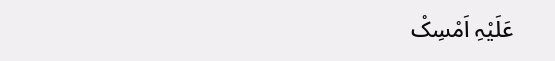عَلَیْہِ اَمْسِکْ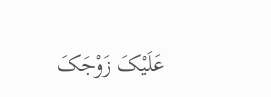عَلَیْکَ زَوْجَکَ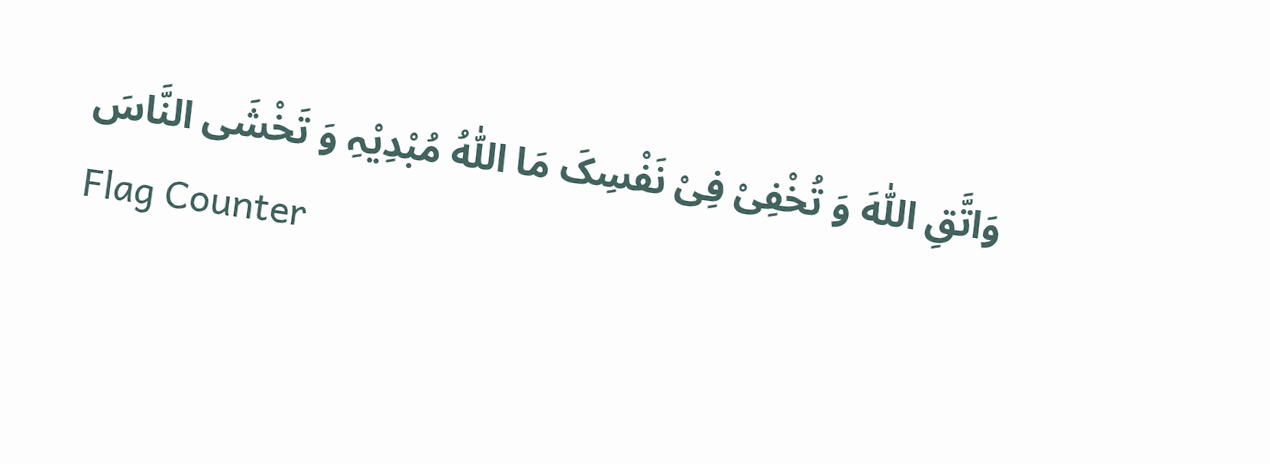وَاتَّقِ اللّٰہَ وَ تُخْفِیْ فِیْ نَفْسِکَ مَا اللّٰہُ مُبْدِیْہِ وَ تَخْشَی النَّاسَ
Flag Counter